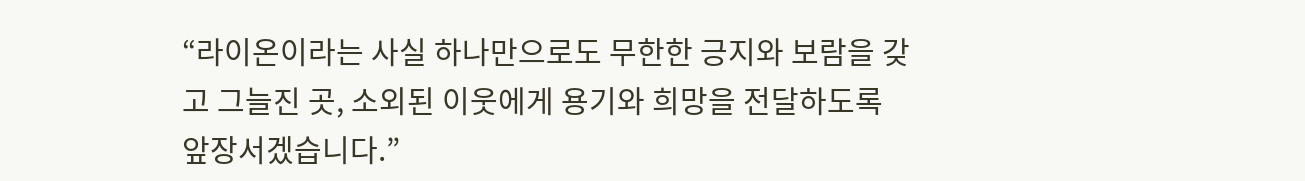“라이온이라는 사실 하나만으로도 무한한 긍지와 보람을 갖고 그늘진 곳, 소외된 이웃에게 용기와 희망을 전달하도록 앞장서겠습니다.”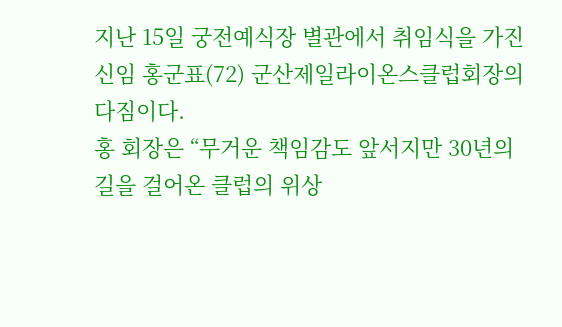지난 15일 궁전예식장 별관에서 취임식을 가진 신임 홍군표(72) 군산제일라이온스클럽회장의 다짐이다.
홍 회장은 “무거운 책임감도 앞서지만 30년의 길을 걸어온 클럽의 위상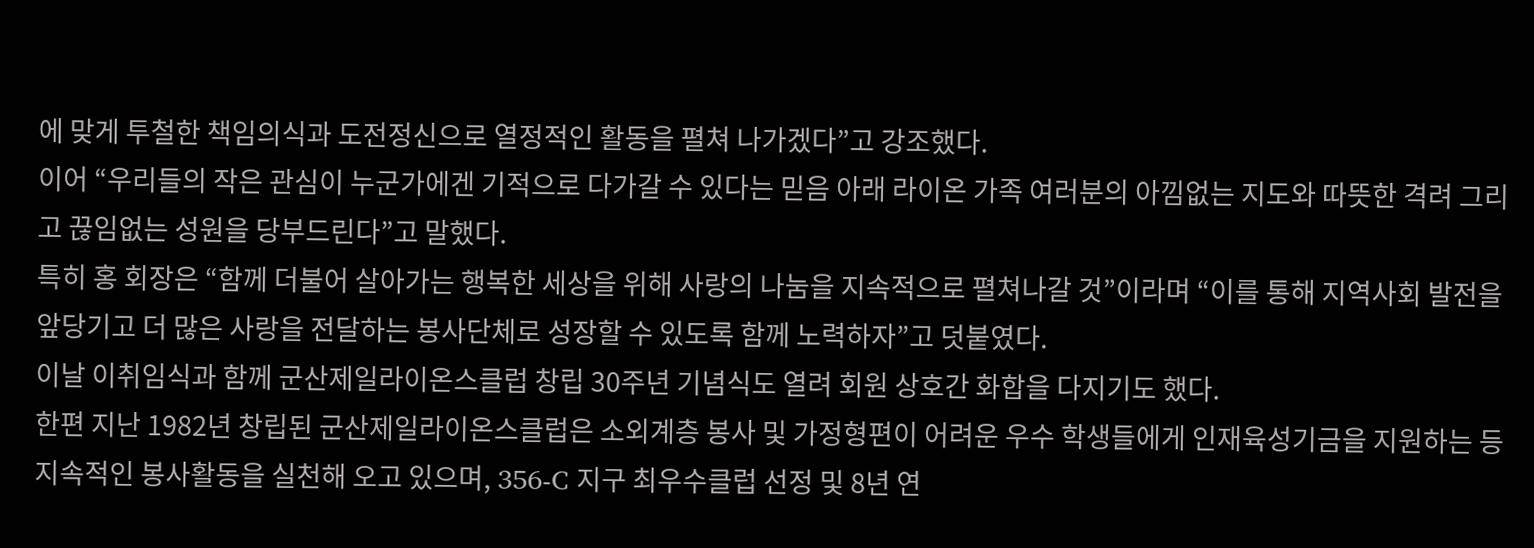에 맞게 투철한 책임의식과 도전정신으로 열정적인 활동을 펼쳐 나가겠다”고 강조했다.
이어 “우리들의 작은 관심이 누군가에겐 기적으로 다가갈 수 있다는 믿음 아래 라이온 가족 여러분의 아낌없는 지도와 따뜻한 격려 그리고 끊임없는 성원을 당부드린다”고 말했다.
특히 홍 회장은 “함께 더불어 살아가는 행복한 세상을 위해 사랑의 나눔을 지속적으로 펼쳐나갈 것”이라며 “이를 통해 지역사회 발전을 앞당기고 더 많은 사랑을 전달하는 봉사단체로 성장할 수 있도록 함께 노력하자”고 덧붙였다.
이날 이취임식과 함께 군산제일라이온스클럽 창립 30주년 기념식도 열려 회원 상호간 화합을 다지기도 했다.
한편 지난 1982년 창립된 군산제일라이온스클럽은 소외계층 봉사 및 가정형편이 어려운 우수 학생들에게 인재육성기금을 지원하는 등 지속적인 봉사활동을 실천해 오고 있으며, 356-C 지구 최우수클럽 선정 및 8년 연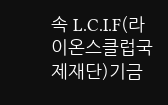속 L.C.I.F(라이온스클럽국제재단)기금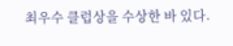최우수 클럽상을 수상한 바 있다.